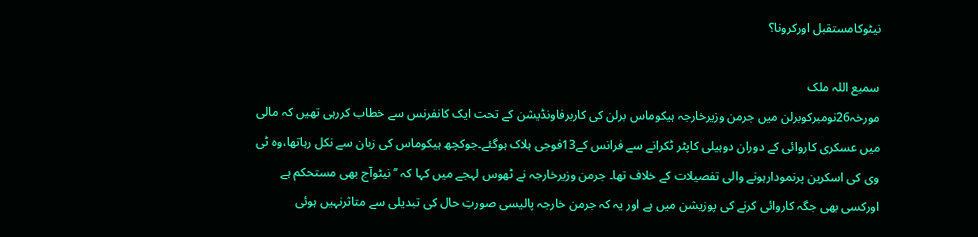نیٹوکامستقبل اورکرونا؟

سمیع اللہ ملک
مورخہ26نومبرکوبرلن میں جرمن وزیرخارجہ ہیکوماس برلن کی کاربرفاونڈیشن کے تحت ایک کانفرنس سے خطاب کررہی تھیں کہ مالی میں عسکری کاروائی کے دوران دوہیلی کاپٹر ٹکرانے سے فرانس کے13فوجی ہلاک ہوگئے۔جوکچھ ہیکوماس کی زبان سے نکل رہاتھا،وہ ٹی وی کی اسکرین پرنمودارہونے والی تفصیلات کے خلاف تھا۔ جرمن وزیرخارجہ نے ٹھوس لہجے میں کہا کہ ’’نیٹوآج بھی مستحکم ہے اورکسی بھی جگہ کاروائی کرنے کی پوزیشن میں ہے اور یہ کہ جرمن خارجہ پالیسی صورتِ حال کی تبدیلی سے متاثرنہیں ہوئی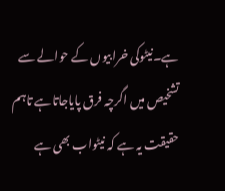ہے۔نیٹوکی خرابیوں کے حوالے سے تشخیص میں اگرچہ فرق پایاجاتاہے تاہم حقیقت یہ ہے کہ نیٹواب بھی ہے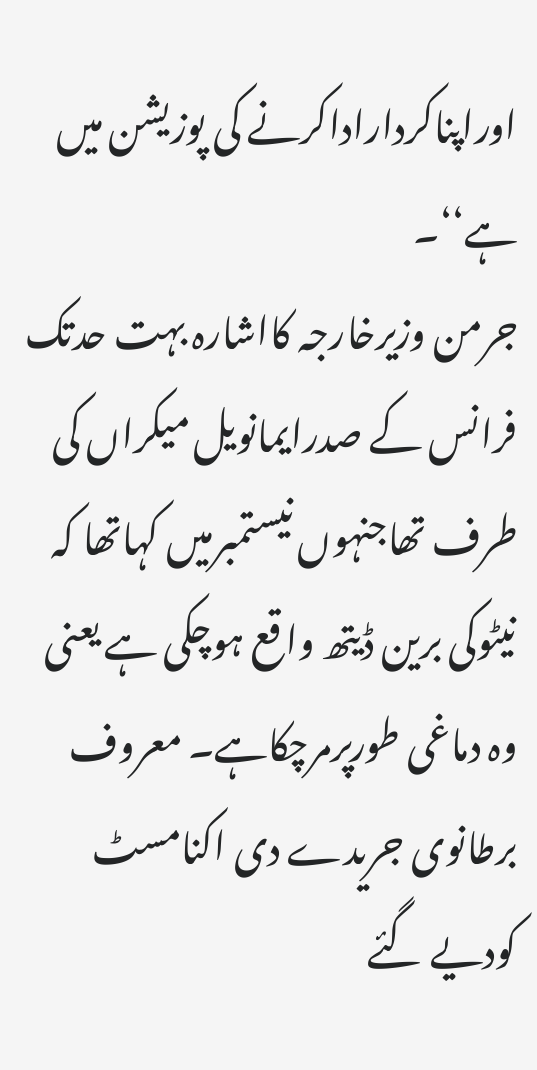اوراپناکرداراداکرنے کی پوزیشن میں ہے‘‘۔
جرمن وزیرخارجہ کااشارہ بہت حدتک فرانس کے صدرایمانویل میکراں کی طرف تھاجنہوں نیستمبرمیں کہاتھا کہ نیٹوکی برین ڈیتھ واقع ہوچکی ہے یعنی وہ دماغی طورپرمرچکاہے۔ معروف برطانوی جریدے دی اکنامسٹ کودیے گئے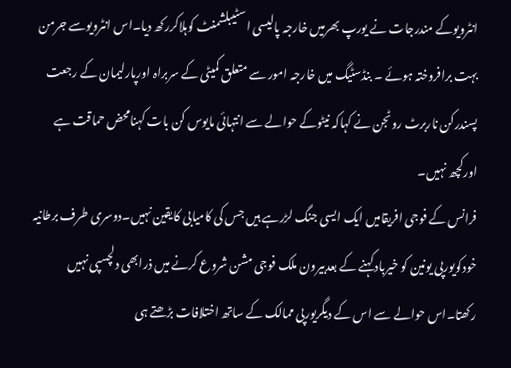انٹرویوکے مندرجات نے یورپ بھرمیں خارجہ پالیسی اسٹیبلشمنٹ کوہلاکررکھ دیا۔اس انٹرویوسے جرمن بہت برافروختہ ہوئے ۔ بنڈسٹیگ میں خارجہ امور سے متعلق کمیٹی کے سربراہ اورپارلیمان کے رجعت پسندرکن ناربرٹ روٹجن نے کہاکہ نیٹوکے حوالے سے انتہائی مایوس کن بات کہنامحض حماقت ہے اورکچھ نہیں۔
فرانس کے فوجی افریقامیں ایک ایسی جنگ لڑرہے ہیں جس کی کامیابی کایقین نہیں۔دوسری طرف برطانیہ خودکویورپی یونین کو خیربادکہنے کے بعدبیرون ملک فوجی مشن شروع کرنے میں ذرابھی دلچسپی نہیں رکھتا۔اس حوالے سے اس کے دیگریورپی ممالک کے ساتھ اختلافات بڑھتے ہی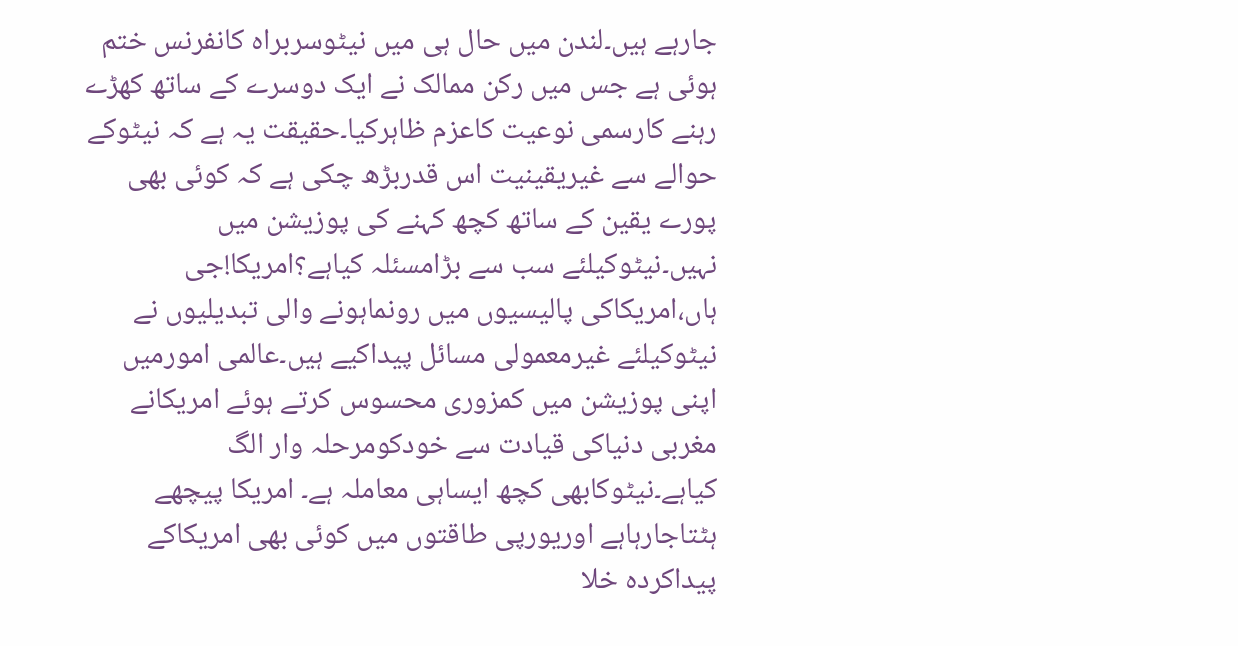جارہے ہیں۔لندن میں حال ہی میں نیٹوسربراہ کانفرنس ختم ہوئی ہے جس میں رکن ممالک نے ایک دوسرے کے ساتھ کھڑے رہنے کارسمی نوعیت کاعزم ظاہرکیا۔حقیقت یہ ہے کہ نیٹوکے حوالے سے غیریقینیت اس قدربڑھ چکی ہے کہ کوئی بھی پورے یقین کے ساتھ کچھ کہنے کی پوزیشن میں نہیں۔نیٹوکیلئے سب سے بڑامسئلہ کیاہے؟امریکا!جی ہاں،امریکاکی پالیسیوں میں رونماہونے والی تبدیلیوں نے نیٹوکیلئے غیرمعمولی مسائل پیداکیے ہیں۔عالمی امورمیں اپنی پوزیشن میں کمزوری محسوس کرتے ہوئے امریکانے مغربی دنیاکی قیادت سے خودکومرحلہ وار الگ کیاہے۔نیٹوکابھی کچھ ایساہی معاملہ ہے۔ امریکا پیچھے ہٹتاجارہاہے اوریورپی طاقتوں میں کوئی بھی امریکاکے پیداکردہ خلا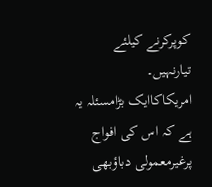کوپرکرنے کیلئے تیارنہیں۔
امریکاکاایک بڑامسئلہ یہ ہے کہ اس کی افواج پرغیرمعمولی دباؤبھی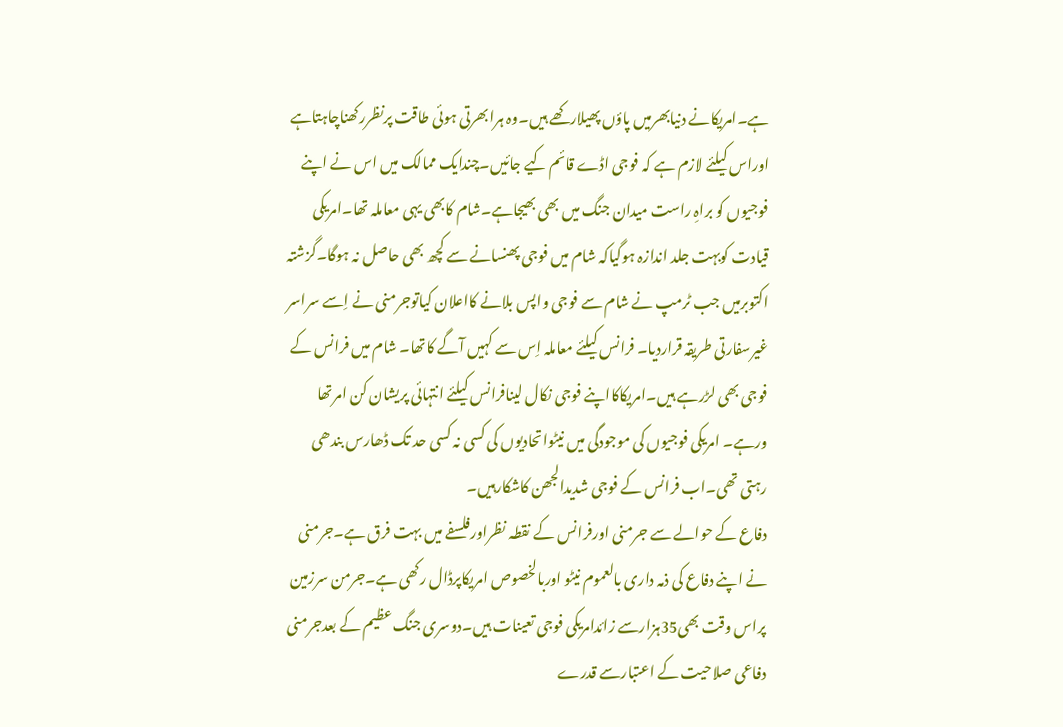ہے۔امریکانے دنیابھرمیں پاؤں پھیلارکھے ہیں۔وہ ہرابھرتی ہوئی طاقت پرنظررکھناچاہتاہے اوراس کیلئے لازم ہے کہ فوجی اڈے قائم کیے جائیں۔چندایک ممالک میں اس نے اپنے فوجیوں کو براہِ راست میدان جنگ میں بھی بھیجاہے۔شام کابھی یہی معاملہ تھا۔امریکی قیادت کوبہت جلد اندازہ ہوگیاکہ شام میں فوجی پھنسانے سے کچھ بھی حاصل نہ ہوگا۔گزشتہ اکتوبرمیں جب ٹرمپ نے شام سے فوجی واپس بلانے کااعلان کیاتوجرمنی نے اِسے سراسر غیرسفارتی طریقہ قراردیا۔ فرانس کیلئے معاملہ اِس سے کہیں آگے کاتھا۔ شام میں فرانس کے فوجی بھی لڑرہے ہیں۔امریکاکااپنے فوجی نکال لینافرانس کیلئے انتہائی پریشان کن امرتھا ورہے۔ امریکی فوجیوں کی موجودگی میں نیٹواتحادیوں کی کسی نہ کسی حد تک ڈھارس بندھی رہتی تھی۔اب فرانس کے فوجی شدیدالجھن کاشکارہیں۔
دفاع کے حوالے سے جرمنی اورفرانس کے نقطہ نظراورفلسفے میں بہت فرق ہے۔جرمنی نے اپنے دفاع کی ذمہ داری بالعموم نیٹو اوربالخصوص امریکاپرڈال رکھی ہے۔جرمن سرزمین پراس وقت بھی35ہزارسے زائدامریکی فوجی تعینات ہیں۔دوسری جنگ عظیم کے بعدجرمنی دفاعی صلاحیت کے اعتبارسے قدرے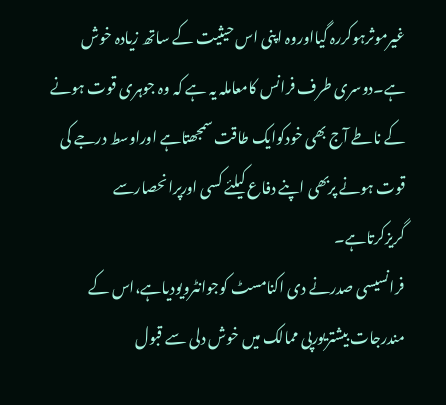غیرموثرہوکررہ گیااوروہ اپنی اس حیثیت کے ساتھ زیادہ خوش ہے۔دوسری طرف فرانس کامعاملہ یہ ہے کہ وہ جوہری قوت ہونے کے ناطے آج بھی خودکوایک طاقت سمجھتاہے اوراوسط درجے کی قوت ہونے پربھی اپنے دفاع کیلئے کسی اورپرانحصارسے گریزکرتاہے۔
فرانسیسی صدرنے دی اکنامسٹ کوجوانٹرویودیاہے،اس کے مندرجات بیشتریورپی ممالک میں خوش دلی سے قبول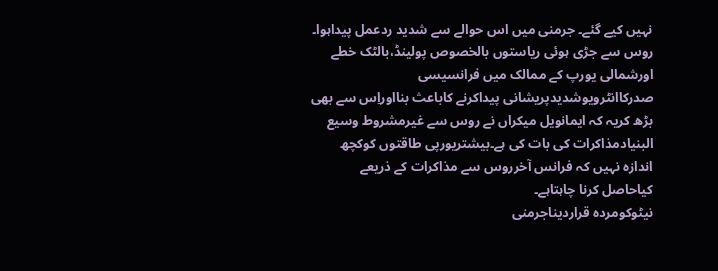نہیں کیے گئے۔ جرمنی میں اس حوالے سے شدید ردعمل پیداہوا۔ روس سے جڑی ہوئی ریاستوں بالخصوص پولینڈ،بالٹک خطے اورشمالی یورپ کے ممالک میں فرانسیسی صدرکاانٹرویوشدیدپریشانی پیداکرنے کاباعث بنااوراِس سے بھی بڑھ کریہ کہ ایمانویل میکراں نے روس سے غیرمشروط وسیع البنیادمذاکرات کی بات کی ہے۔بیشتریورپی طاقتوں کوکچھ اندازہ نہیں کہ فرانس آخرروس سے مذاکرات کے ذریعے کیاحاصل کرنا چاہتاہے۔
نیٹوکومردہ قراردیناجرمنی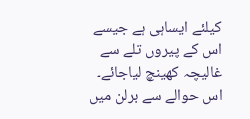کیلئے ایساہی ہے جیسے اس کے پیروں تلے سے غالیچہ کھینچ لیاجائے۔ اس حوالے سے برلن میں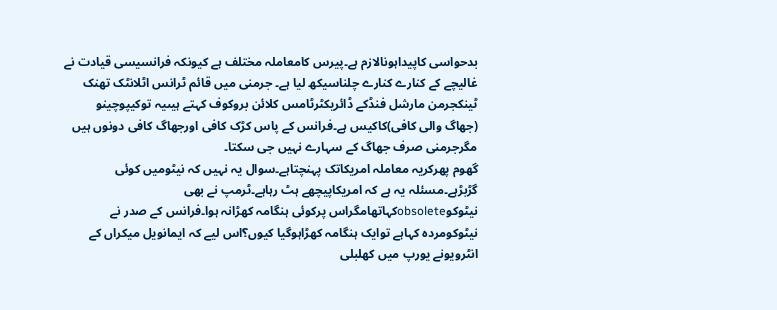بدحواسی کاپیداہونالازم ہے۔پیرس کامعاملہ مختلف ہے کیونکہ فرانسیسی قیادت نے غالیچے کے کنارے کنارے چلناسیکھ لیا ہے۔ جرمنی میں قائم ٹرانس اٹلانٹک تھنک ٹینکجرمن مارشل فنڈکے ڈائریکٹرٹامس کلائن بروکوف کہتے ہیںیہ توکیپوچینو (جھاگ والی کافی)کاکیس ہے۔فرانس کے پاس کڑک کافی اورجھاگ کافی دونوں ہیں مگرجرمنی صرف جھاگ کے سہارے نہیں جی سکتا۔
گھوم پھرکریہ معاملہ امریکاتک پہنچتاہے۔سوال یہ نہیں کہ نیٹومیں کوئی گڑبڑہے۔مسئلہ یہ ہے کہ امریکاپیچھے ہٹ رہاہے۔ٹرمپ نے بھی نیٹوکوobsoleteکہاتھامگراس پرکوئی ہنگامہ کھڑانہ ہوا۔فرانس کے صدر نے نیٹوکومردہ کہاہے توایک ہنگامہ کھڑاہوگیا کیوں؟اس لیے کہ ایمانویل میکراں کے انٹرویونے یورپ میں کھلبلی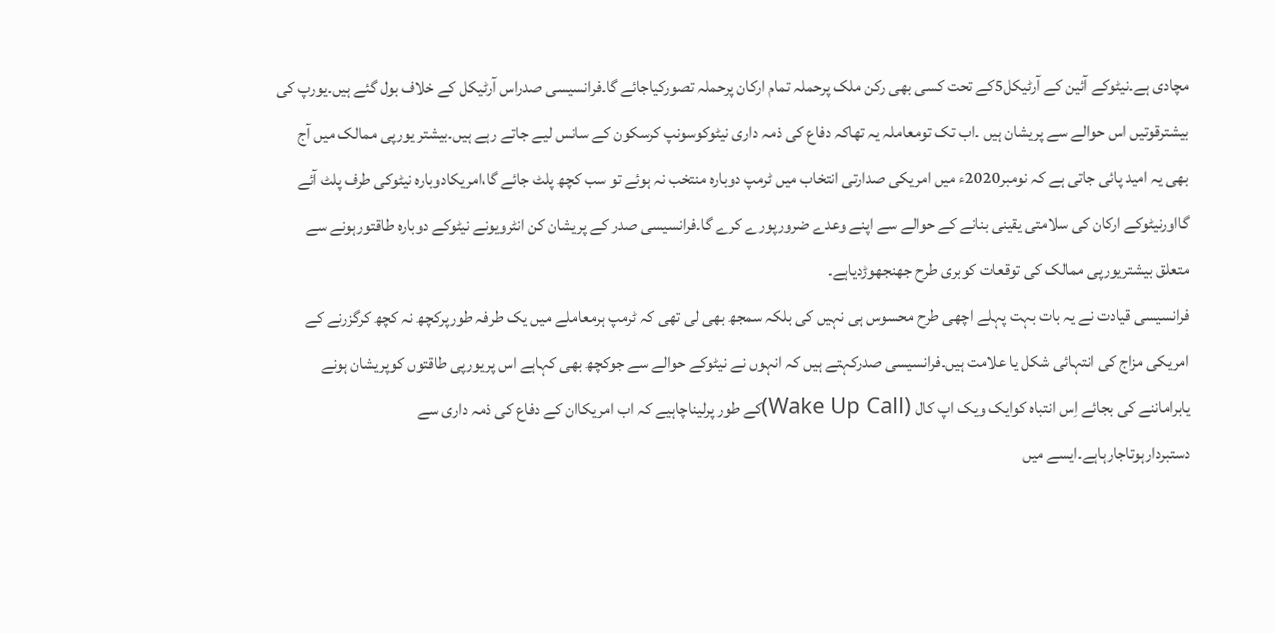مچادی ہے۔نیٹوکے آئین کے آرٹیکل5کے تحت کسی بھی رکن ملک پرحملہ تمام ارکان پرحملہ تصورکیاجائے گا۔فرانسیسی صدراس آرٹیکل کے خلاف بول گئے ہیں۔یورپ کی بیشترقوتیں اس حوالے سے پریشان ہیں ۔اب تک تومعاملہ یہ تھاکہ دفاع کی ذمہ داری نیٹوکوسونپ کرسکون کے سانس لیے جاتے رہے ہیں۔بیشتر یورپی ممالک میں آج بھی یہ امید پائی جاتی ہے کہ نومبر2020ء میں امریکی صدارتی انتخاب میں ٹرمپ دوبارہ منتخب نہ ہوئے تو سب کچھ پلٹ جائے گا،امریکادوبارہ نیٹوکی طرف پلٹ آئے گااورنیٹوکے ارکان کی سلامتی یقینی بنانے کے حوالے سے اپنے وعدے ضرورپورے کرے گا۔فرانسیسی صدر کے پریشان کن انٹرویونے نیٹوکے دوبارہ طاقتورہونے سے متعلق بیشتریورپی ممالک کی توقعات کوبری طرح جھنجھوڑدیاہے۔
فرانسیسی قیادت نے یہ بات بہت پہلے اچھی طرح محسوس ہی نہیں کی بلکہ سمجھ بھی لی تھی کہ ٹرمپ ہرمعاملے میں یک طرفہ طورپرکچھ نہ کچھ کرگزرنے کے امریکی مزاج کی انتہائی شکل یا علامت ہیں۔فرانسیسی صدرکہتے ہیں کہ انہوں نے نیٹوکے حوالے سے جوکچھ بھی کہاہے اس پریورپی طاقتوں کوپریشان ہونے یابراماننے کی بجائے اِس انتباہ کوایک ویک اپ کال (Wake Up Call)کے طور پرلیناچاہیے کہ اب امریکاان کے دفاع کی ذمہ داری سے دستبردارہوتاجارہاہے۔ایسے میں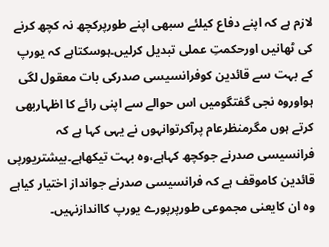لازم ہے کہ اپنے دفاع کیلئے سبھی اپنے طورپرکچھ نہ کچھ کرنے کی ٹھانیں اورحکمتِ عملی تبدیل کرلیں۔ہوسکتاہے کہ یورپ کے بہت سے قائدین کوفرانسیسی صدرکی بات معقول لگی ہواوروہ نجی گفتگومیں اس حوالے سے اپنی رائے کا اظہاربھی کرتے ہوں مگرمنظرعام پرآکرتوانہوں نے یہی کہا ہے کہ فرانسیسی صدرنے جوکچھ کہاہے،وہ بہت تیکھاہے۔بیشتریورپی قائدین کاموقف ہے کہ فرانسیسی صدرنے جوانداز اختیار کیاہے وہ ان کایعنی مجموعی طورپرپورے یورپ کااندازنہیں۔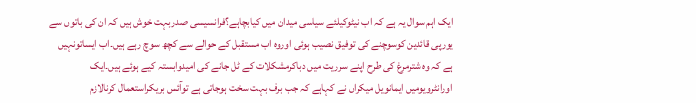ایک اہم سوال یہ ہے کہ اب نیٹوکیلئے سیاسی میدان میں کیابچاہے؟فرانسیسی صدربہت خوش ہیں کہ ان کی باتوں سے یورپی قائدین کوسوچنے کی توفیق نصیب ہوئی اوروہ اب مستقبل کے حوالے سے کچھ سوچ رہے ہیں۔اب ایساتونہیں ہے کہ وہ شترمرغ کی طرح اپنے سرریت میں دباکرمشکلات کے ٹل جانے کی امیدوابستہ کیے ہوئے ہیں۔ایک اورانٹرویومیں ایمانویل میکراں نے کہاہے کہ جب برف بہت سخت ہوجاتی ہے توآئس بریکراستعمال کرنالازم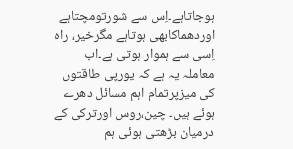ہوجاتاہے۔اِس سے شورتومچتاہے اوردھماکابھی ہوتاہے مگرخیر، راہ اِسی سے ہموار ہوتی ہے۔اب معاملہ یہ ہے کہ یورپی طاقتوں کی میزپرتمام اہم مسائل دھرے ہوئے ہیں۔ چین،روس اورترکی کے درمیان بڑھتی ہوئی ہم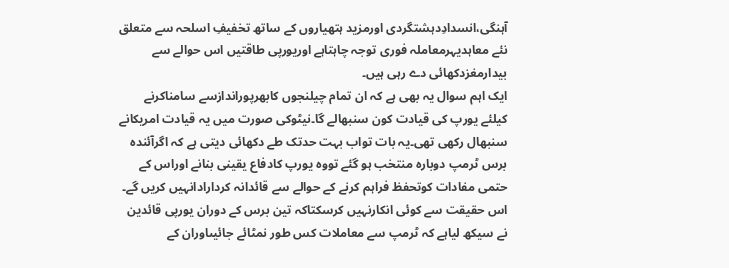آہنگی،انسدادِدہشتگردی اورمزید ہتھیاروں کے ساتھ تخفیفِ اسلحہ سے متعلق نئے معاہدیہرمعاملہ فوری توجہ چاہتاہے اوریورپی طاقتیں اس حوالے سے بیدارمغزدکھائی دے رہی ہیں۔
ایک اہم سوال یہ بھی ہے کہ ان تمام چیلنجوں کابھرپوراندازسے سامناکرنے کیلئے یورپ کی قیادت کون سنبھالے گا۔نیٹوکی صورت میں یہ قیادت امریکانے سنبھال رکھی تھی۔یہ بات تواب بہت حدتک طے دکھائی دیتی ہے کہ اگرآئندہ برس ٹرمپ دوبارہ منتخب ہو گئے تووہ یورپ کادفاع یقینی بنانے اوراس کے حتمی مفادات کوتحفظ فراہم کرنے کے حوالے سے قائدانہ کردارادانہیں کریں گے۔ اس حقیقت سے کوئی انکارنہیں کرسکتاکہ تین برس کے دوران یورپی قائدین نے سیکھ لیاہے کہ ٹرمپ سے معاملات کس طور نمٹائے جائیںاوران کے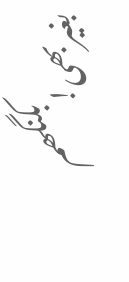بغیربھی!بکنگھم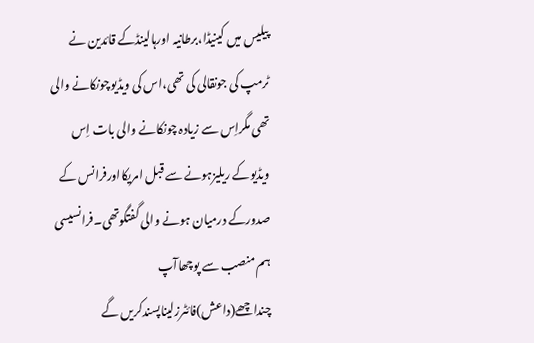پیلیس میں کینیڈا،برطانیہ اورہالینڈکے قائدین نے ٹرمپ کی جونقالی کی تھی،اس کی ویڈیوچونکانے والی تھی مگراِس سے زیادہ چونکانے والی بات اِس ویڈیوکے ریلیزہونے سے قبل امریکااورفرانس کے صدورکے درمیان ہونے والی گفتگوتھی۔فرانسیسی ہم منصب سے پوچھاآپ چنداچھے(داعش)فائٹرزلیناپسندکریں گے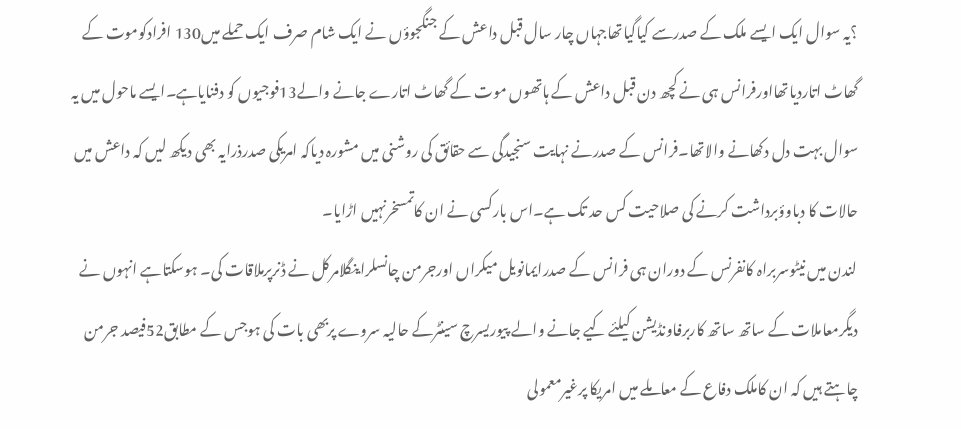؟یہ سوال ایک ایسے ملک کے صدرسے کیاگیاتھاجہاں چار سال قبل داعش کے جنگجوؤں نے ایک شام صرف ایک حملے میں130 افرادکوموت کے گھاٹ اتاردیاتھااورفرانس ہی نے کچھ دن قبل داعش کے ہاتھوں موت کے گھاٹ اتارے جانے والے13فوجیوں کو دفنایاہے۔ایسے ماحول میں یہ سوال بہت دل دکھانے والاتھا۔فرانس کے صدرنے نہایت سنجیدگی سے حقائق کی روشنی میں مشورہ دیاکہ امریکی صدرذرایہ بھی دیکھ لیں کہ داعش میں حالات کا دباوؤبرداشت کرنے کی صلاحیت کس حد تک ہے۔اس بارکسی نے ان کاتمسخرنہیں اڑایا۔
لندن میں نیٹوسربراہ کانفرنس کے دوران ہی فرانس کے صدرایمانویل میکراں اورجرمن چانسلراینگلامرکل نے ڈنرپرملاقات کی۔ ہوسکتاہے انہوں نے دیگرمعاملات کے ساتھ ساتھ کاربرفاونڈیشن کیلئے کیے جانے والے پیوریسرچ سینٹرکے حالیہ سروے پربھی بات کی ہوجس کے مطابق52فیصد جرمن چاہتے ہیں کہ ان کاملک دفاع کے معاملے میں امریکا پرغیرمعمولی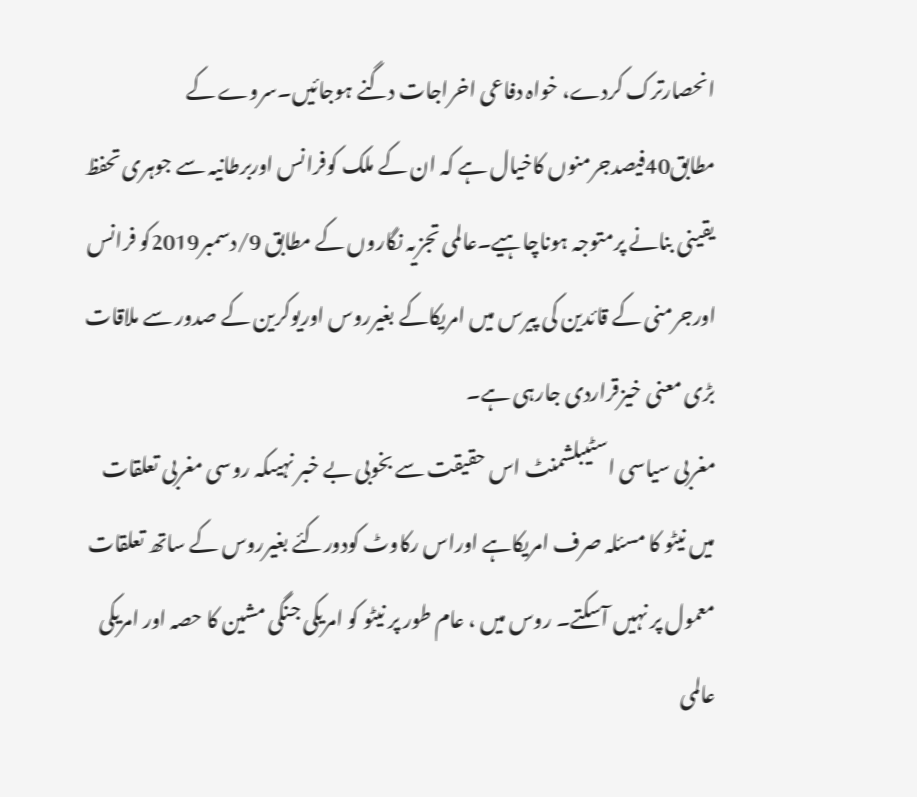انحصارترک کردے، خواہ دفاعی اخراجات دگنے ہوجائیں۔سروے کے مطابق40فیصدجرمنوں کاخیال ہے کہ ان کے ملک کوفرانس اوربرطانیہ سے جوہری تحفظ یقینی بنانے پرمتوجہ ہوناچاہیے۔عالمی تجزیہ نگاروں کے مطابق 9/دسمبر2019کو فرانس اورجرمنی کے قائدین کی پیرس میں امریکاکے بغیرروس اوریوکرین کے صدور سے ملاقات بڑی معنی خیزقراردی جارہی ہے۔
مغربی سیاسی اسٹیبلشمنٹ اس حقیقت سے بخوبی بے خبر نہیںکہ روسی مغربی تعلقات میں نیٹو کا مسئلہ صرف امریکاہے اوراس رکاوٹ کودورکئے بغیرروس کے ساتھ تعلقات معمول پر نہیں آسکتے۔ روس میں ، عام طور پر نیٹو کو امریکی جنگی مشین کا حصہ اور امریکی عالمی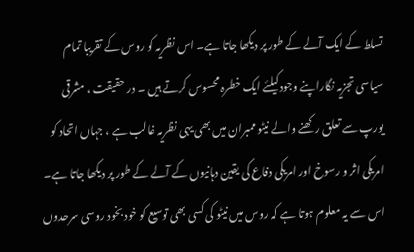تسلط کے ایک آلے کے طور پر دیکھا جاتا ہے۔ اس نظریہ کو روس کے تقریبا تمام سیاسی تجزیہ نگاراپنے وجودکیلئے ایک خطرہ محسوس کرتے ہیں ۔ در حقیقت ، مشرقی یورپ سے تعلق رکھنے والے نیٹو ممبران میں بھی یہی نظریہ غالب ہے ، جہاں اتحاد کو امریکی اثر و رسوخ اور امریکی دفاع کی یقین دہانیوں کے آلے کے طور پر دیکھا جاتا ہے۔
اس سے یہ معلوم ہوتا ہے کہ روس میں نیٹو کی کسی بھی توسیع کو خود بخود روسی سرحدوں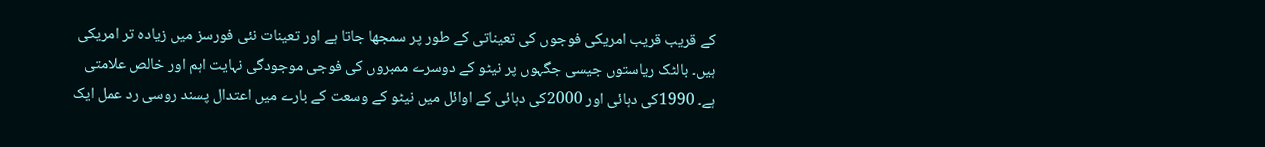کے قریب قریب امریکی فوجوں کی تعیناتی کے طور پر سمجھا جاتا ہے اور تعینات نئی فورسز میں زیادہ تر امریکی ہیں۔ بالٹک ریاستوں جیسی جگہوں پر نیٹو کے دوسرے ممبروں کی فوجی موجودگی نہایت اہم اور خالص علامتی ہے۔ 1990کی دہائی اور 2000کی دہائی کے اوائل میں نیٹو کے وسعت کے بارے میں اعتدال پسند روسی رد عمل ایک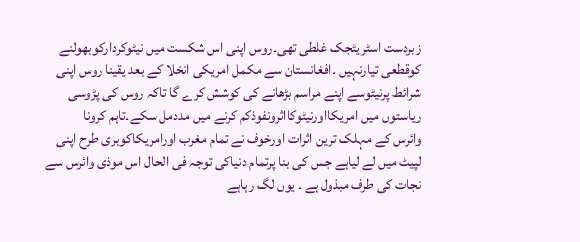زبردست اسٹریٹجک غلطی تھی۔روس اپنی اس شکست میں نیٹوکردارکوبھولنے کوقطعی تیارنہیں ۔افغانستان سے مکمل امریکی انخلا کے بعد یقینا روس اپنی شرائط پرنیٹوسے اپنے مراسم بڑھانے کی کوشش کرے گا تاکہ روس کی پڑوسی ریاستوں میں امریکااورنیٹوکااثرونفوذکم کرنے میں مددمل سکے۔تاہم کرونا
وائرس کے مہلک ترین اثرات اورخوف نے تمام مغرب اورامریکاکوبری طرح اپنی لپیٹ میں لے لیاہے جس کی بنا پرتمام دنیاکی توجہ فی الحال اس موذی وائرس سے نجات کی طرف مبذول ہے ۔ یوں لگ رہاہے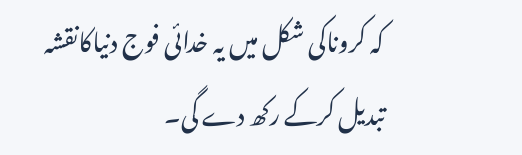کہ کروناکی شکل میں یہ خدائی فوج دنیاکانقشہ تبدیل کرکے رکھ دے گی۔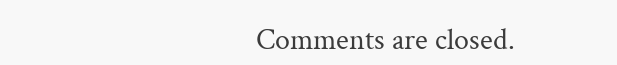Comments are closed.